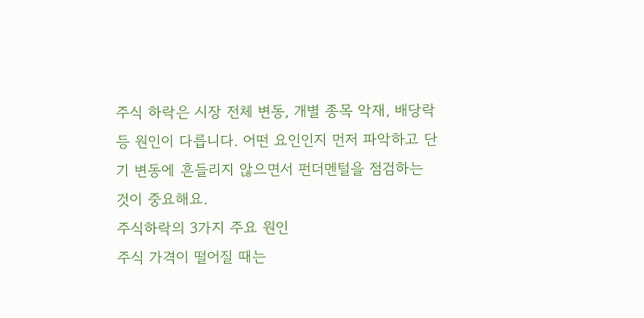주식 하락은 시장 전체 변동, 개별 종목 악재, 배당락 등 원인이 다릅니다. 어떤 요인인지 먼저 파악하고 단기 변동에 흔들리지 않으면서 펀더멘털을 점검하는 것이 중요해요.
주식하락의 3가지 주요 원인
주식 가격이 떨어질 때는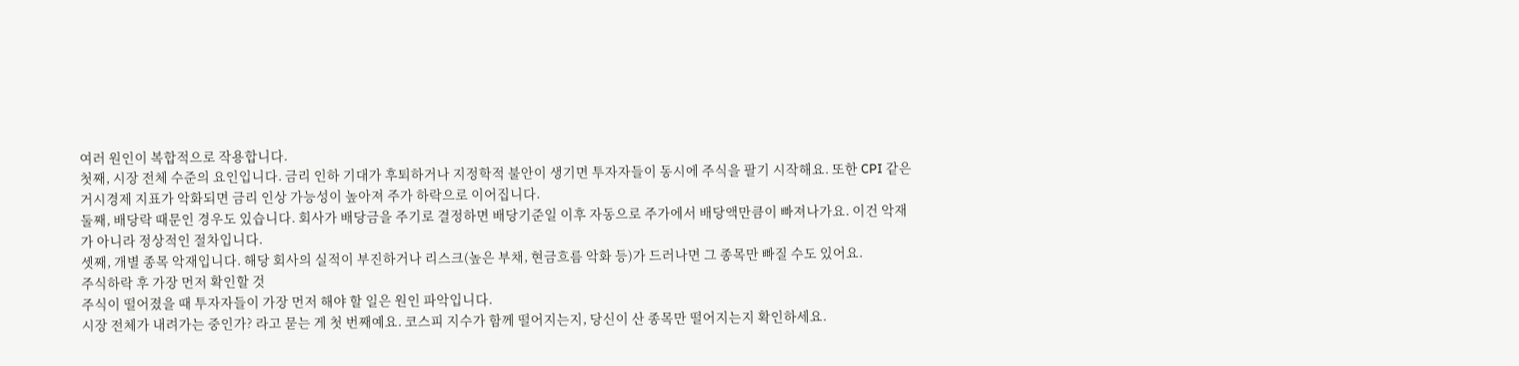여러 원인이 복합적으로 작용합니다.
첫째, 시장 전체 수준의 요인입니다. 금리 인하 기대가 후퇴하거나 지정학적 불안이 생기면 투자자들이 동시에 주식을 팔기 시작해요. 또한 CPI 같은 거시경제 지표가 악화되면 금리 인상 가능성이 높아져 주가 하락으로 이어집니다.
둘째, 배당락 때문인 경우도 있습니다. 회사가 배당금을 주기로 결정하면 배당기준일 이후 자동으로 주가에서 배당액만큼이 빠져나가요. 이건 악재가 아니라 정상적인 절차입니다.
셋째, 개별 종목 악재입니다. 해당 회사의 실적이 부진하거나 리스크(높은 부채, 현금흐름 악화 등)가 드러나면 그 종목만 빠질 수도 있어요.
주식하락 후 가장 먼저 확인할 것
주식이 떨어졌을 때 투자자들이 가장 먼저 해야 할 일은 원인 파악입니다.
시장 전체가 내려가는 중인가? 라고 묻는 게 첫 번째예요. 코스피 지수가 함께 떨어지는지, 당신이 산 종목만 떨어지는지 확인하세요.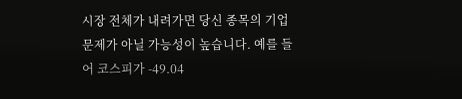시장 전체가 내려가면 당신 종목의 기업 문제가 아닐 가능성이 높습니다. 예를 들어 코스피가 -49.04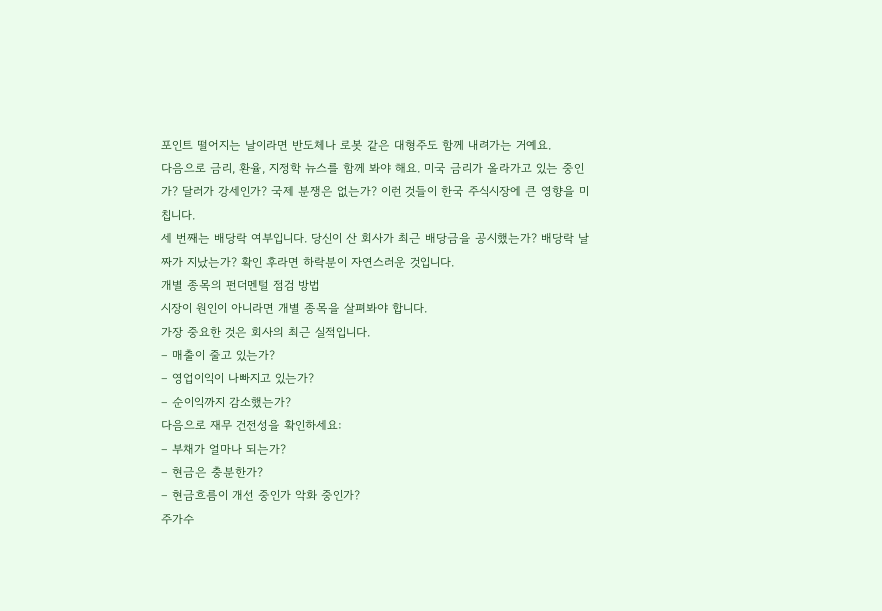포인트 떨어지는 날이라면 반도체나 로봇 같은 대형주도 함께 내려가는 거예요.
다음으로 금리, 환율, 지정학 뉴스를 함께 봐야 해요. 미국 금리가 올라가고 있는 중인가? 달러가 강세인가? 국제 분쟁은 없는가? 이런 것들이 한국 주식시장에 큰 영향을 미칩니다.
세 번째는 배당락 여부입니다. 당신이 산 회사가 최근 배당금을 공시했는가? 배당락 날짜가 지났는가? 확인 후라면 하락분이 자연스러운 것입니다.
개별 종목의 펀더멘털 점검 방법
시장이 원인이 아니라면 개별 종목을 살펴봐야 합니다.
가장 중요한 것은 회사의 최근 실적입니다.
– 매출이 줄고 있는가?
– 영업이익이 나빠지고 있는가?
– 순이익까지 감소했는가?
다음으로 재무 건전성을 확인하세요:
– 부채가 얼마나 되는가?
– 현금은 충분한가?
– 현금흐름이 개선 중인가 악화 중인가?
주가수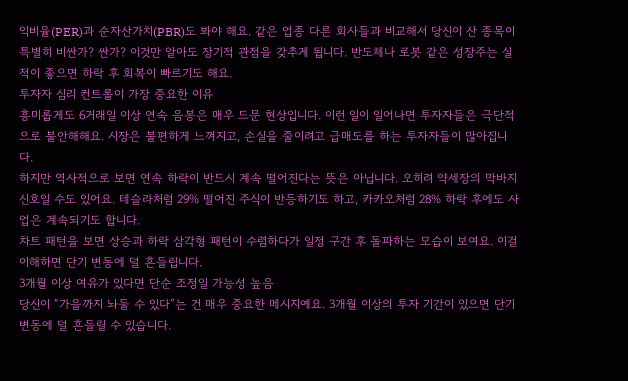익비율(PER)과 순자산가치(PBR)도 봐야 해요. 같은 업종 다른 회사들과 비교해서 당신이 산 종목이 특별히 비싼가? 싼가? 이것만 알아도 장기적 관점을 갖추게 됩니다. 반도체나 로봇 같은 성장주는 실적이 좋으면 하락 후 회복이 빠르기도 해요.
투자자 심리 컨트롤이 가장 중요한 이유
흥미롭게도 6거래일 이상 연속 음봉은 매우 드문 현상입니다. 이런 일이 일어나면 투자자들은 극단적으로 불안해해요. 시장은 불편하게 느껴지고, 손실을 줄이려고 급매도를 하는 투자자들이 많아집니다.
하지만 역사적으로 보면 연속 하락이 반드시 계속 떨어진다는 뜻은 아닙니다. 오히려 약세장의 막바지 신호일 수도 있어요. 테슬라처럼 29% 떨어진 주식이 반등하기도 하고, 카카오처럼 28% 하락 후에도 사업은 계속되기도 합니다.
차트 패턴을 보면 상승과 하락 삼각형 패턴이 수렴하다가 일정 구간 후 돌파하는 모습이 보여요. 이걸 이해하면 단기 변동에 덜 흔들립니다.
3개월 이상 여유가 있다면 단순 조정일 가능성 높음
당신이 “가을까지 놔둘 수 있다”는 건 매우 중요한 메시지예요. 3개월 이상의 투자 기간이 있으면 단기 변동에 덜 흔들릴 수 있습니다.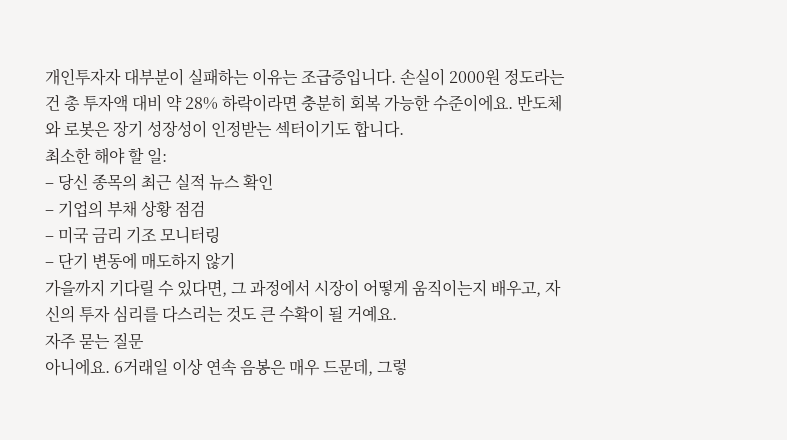개인투자자 대부분이 실패하는 이유는 조급증입니다. 손실이 2000원 정도라는 건 총 투자액 대비 약 28% 하락이라면 충분히 회복 가능한 수준이에요. 반도체와 로봇은 장기 성장성이 인정받는 섹터이기도 합니다.
최소한 해야 할 일:
– 당신 종목의 최근 실적 뉴스 확인
– 기업의 부채 상황 점검
– 미국 금리 기조 모니터링
– 단기 변동에 매도하지 않기
가을까지 기다릴 수 있다면, 그 과정에서 시장이 어떻게 움직이는지 배우고, 자신의 투자 심리를 다스리는 것도 큰 수확이 될 거예요.
자주 묻는 질문
아니에요. 6거래일 이상 연속 음봉은 매우 드문데, 그렇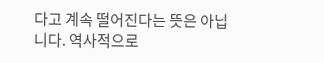다고 계속 떨어진다는 뜻은 아닙니다. 역사적으로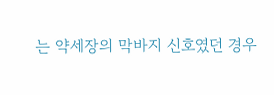는 약세장의 막바지 신호였던 경우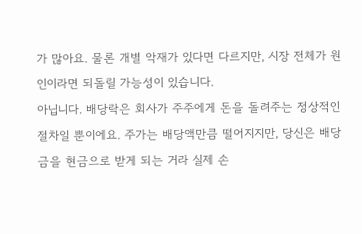가 많아요. 물론 개별 악재가 있다면 다르지만, 시장 전체가 원인이라면 되돌릴 가능성이 있습니다.
아닙니다. 배당락은 회사가 주주에게 돈을 돌려주는 정상적인 절차일 뿐이에요. 주가는 배당액만큼 떨어지지만, 당신은 배당금을 현금으로 받게 되는 거라 실제 손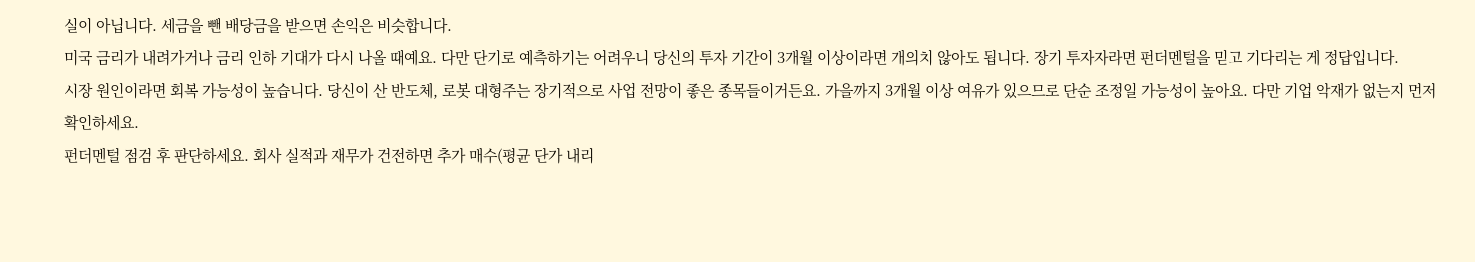실이 아닙니다. 세금을 뺀 배당금을 받으면 손익은 비슷합니다.
미국 금리가 내려가거나 금리 인하 기대가 다시 나올 때예요. 다만 단기로 예측하기는 어려우니 당신의 투자 기간이 3개월 이상이라면 개의치 않아도 됩니다. 장기 투자자라면 펀더멘털을 믿고 기다리는 게 정답입니다.
시장 원인이라면 회복 가능성이 높습니다. 당신이 산 반도체, 로봇 대형주는 장기적으로 사업 전망이 좋은 종목들이거든요. 가을까지 3개월 이상 여유가 있으므로 단순 조정일 가능성이 높아요. 다만 기업 악재가 없는지 먼저 확인하세요.
펀더멘털 점검 후 판단하세요. 회사 실적과 재무가 건전하면 추가 매수(평균 단가 내리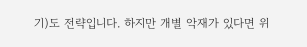기)도 전략입니다. 하지만 개별 악재가 있다면 위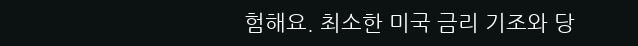험해요. 최소한 미국 금리 기조와 당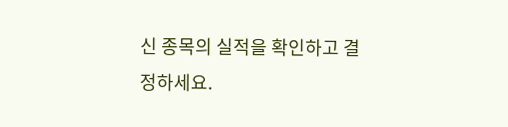신 종목의 실적을 확인하고 결정하세요.